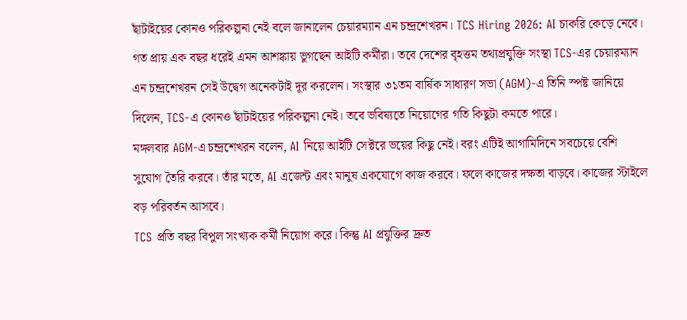ছাঁটাইয়ের কোনও পরিকল্পনা নেই বলে জানালেন চেয়ারম্যান এন চন্দ্রশেখরন। TCS Hiring 2026: AI চাকরি কেড়ে নেবে। গত প্রায় এক বছর ধরেই এমন আশঙ্কায় ভুগছেন আইটি কর্মীরা। তবে দেশের বৃহত্তম তথ্যপ্রযুক্তি সংস্থা TCS-এর চেয়ারম্যান এন চন্দ্রশেখরন সেই উদ্বেগ অনেকটাই দূর করলেন। সংস্থার ৩১তম বার্ষিক সাধারণ সভা (AGM)-এ তিনি স্পষ্ট জানিয়ে দিলেন, TCS-এ কোনও ছাঁটাইয়ের পরিকল্পনা নেই। তবে ভবিষ্যতে নিয়োগের গতি কিছুটা কমতে পারে।
মঙ্গলবার AGM-এ চন্দ্রশেখরন বলেন, AI নিয়ে আইটি সেক্টরে ভয়ের কিছু নেই। বরং এটিই আগামিদিনে সবচেয়ে বেশি সুযোগ তৈরি করবে। তাঁর মতে, AI এজেন্ট এবং মানুষ একযোগে কাজ করবে। ফলে কাজের দক্ষতা বাড়বে। কাজের স্টাইলে বড় পরিবর্তন আসবে।
TCS প্রতি বছর বিপুল সংখ্যক কর্মী নিয়োগ করে। কিন্তু AI প্রযুক্তির দ্রুত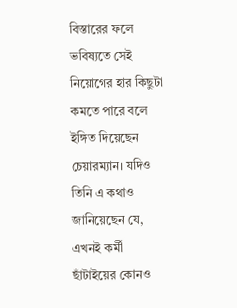বিস্তারের ফলে ভবিষ্যতে সেই নিয়োগের হার কিছুটা কমতে পারে বলে ইঙ্গিত দিয়েছেন চেয়ারম্যান। যদিও তিনি এ কথাও জানিয়েছেন যে, এখনই কর্মী ছাঁটাইয়ের কোনও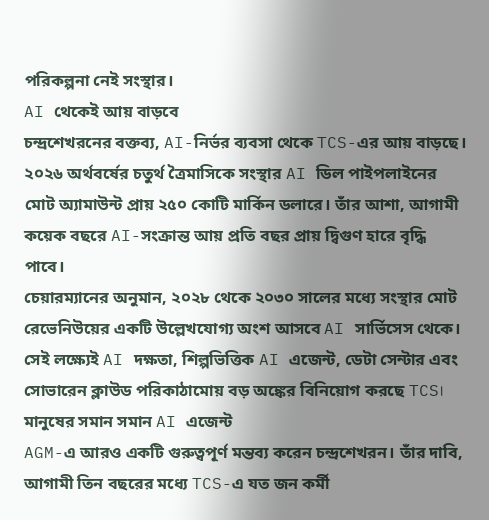পরিকল্পনা নেই সংস্থার।
AI থেকেই আয় বাড়বে
চন্দ্রশেখরনের বক্তব্য, AI-নির্ভর ব্যবসা থেকে TCS-এর আয় বাড়ছে। ২০২৬ অর্থবর্ষের চতুর্থ ত্রৈমাসিকে সংস্থার AI ডিল পাইপলাইনের মোট অ্যামাউন্ট প্রায় ২৫০ কোটি মার্কিন ডলারে। তাঁর আশা, আগামী কয়েক বছরে AI-সংক্রান্ত আয় প্রতি বছর প্রায় দ্বিগুণ হারে বৃদ্ধি পাবে।
চেয়ারম্যানের অনুমান, ২০২৮ থেকে ২০৩০ সালের মধ্যে সংস্থার মোট রেভেনিউয়ের একটি উল্লেখযোগ্য অংশ আসবে AI সার্ভিসেস থেকে। সেই লক্ষ্যেই AI দক্ষতা, শিল্পভিত্তিক AI এজেন্ট, ডেটা সেন্টার এবং সোভারেন ক্লাউড পরিকাঠামোয় বড় অঙ্কের বিনিয়োগ করছে TCS।
মানুষের সমান সমান AI এজেন্ট
AGM-এ আরও একটি গুরুত্বপূর্ণ মন্তব্য করেন চন্দ্রশেখরন। তাঁর দাবি, আগামী তিন বছরের মধ্যে TCS-এ যত জন কর্মী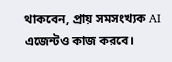থাকবেন, প্রায় সমসংখ্যক AI এজেন্টও কাজ করবে।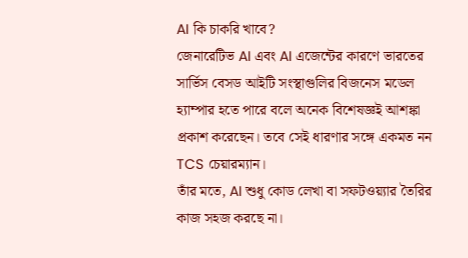AI কি চাকরি খাবে?
জেনারেটিভ AI এবং AI এজেন্টের কারণে ভারতের সার্ভিস বেসড আইটি সংস্থাগুলির বিজনেস মডেল হ্যাম্পার হতে পারে বলে অনেক বিশেষজ্ঞই আশঙ্কা প্রকাশ করেছেন। তবে সেই ধারণার সঙ্গে একমত নন TCS চেয়ারম্যান।
তাঁর মতে, AI শুধু কোড লেখা বা সফটওয়্যার তৈরির কাজ সহজ করছে না।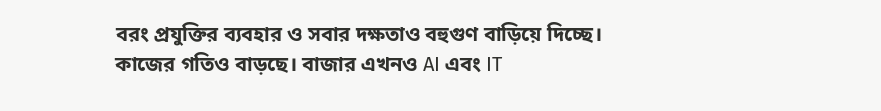বরং প্রযুক্তির ব্যবহার ও সবার দক্ষতাও বহুগুণ বাড়িয়ে দিচ্ছে। কাজের গতিও বাড়ছে। বাজার এখনও AI এবং IT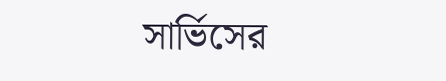সার্ভিসের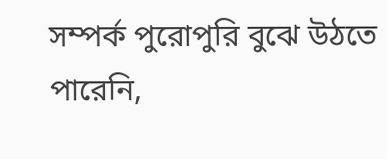সম্পর্ক পুরোপুরি বুঝে উঠতে পারেনি,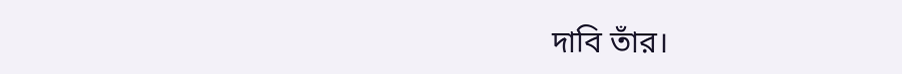দাবি তাঁর।